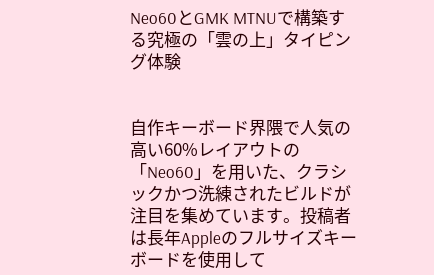Neo60とGMK MTNUで構築する究極の「雲の上」タイピング体験


自作キーボード界隈で人気の高い60%レイアウトの「Neo60」を用いた、クラシックかつ洗練されたビルドが注目を集めています。投稿者は長年Appleのフルサイズキーボードを使用して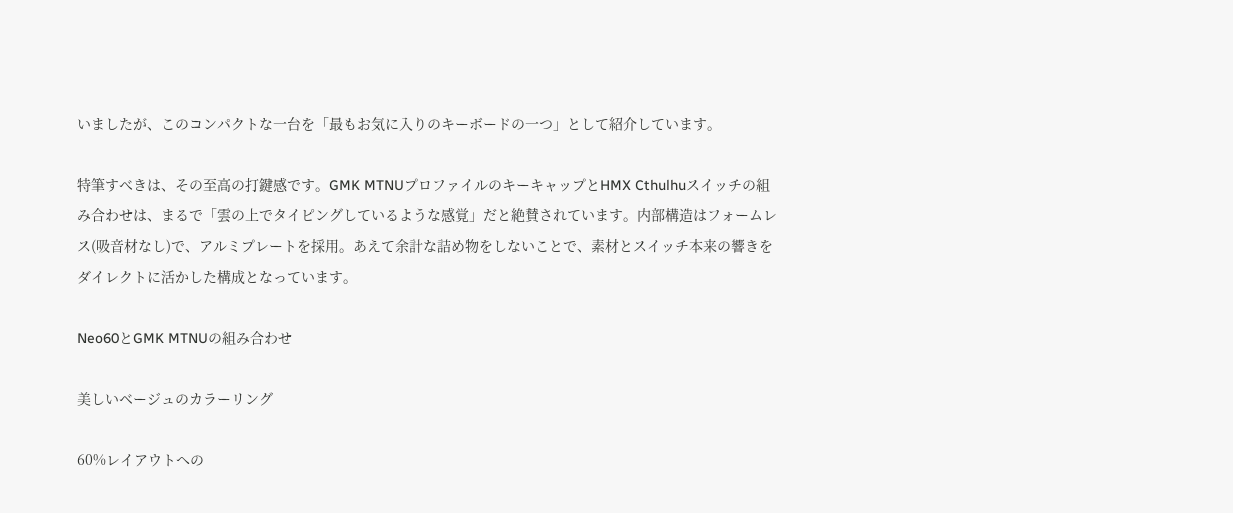いましたが、このコンパクトな一台を「最もお気に入りのキーボードの一つ」として紹介しています。

特筆すべきは、その至高の打鍵感です。GMK MTNUプロファイルのキーキャップとHMX Cthulhuスイッチの組み合わせは、まるで「雲の上でタイピングしているような感覚」だと絶賛されています。内部構造はフォームレス(吸音材なし)で、アルミプレートを採用。あえて余計な詰め物をしないことで、素材とスイッチ本来の響きをダイレクトに活かした構成となっています。

Neo60とGMK MTNUの組み合わせ

美しいベージュのカラーリング

60%レイアウトへの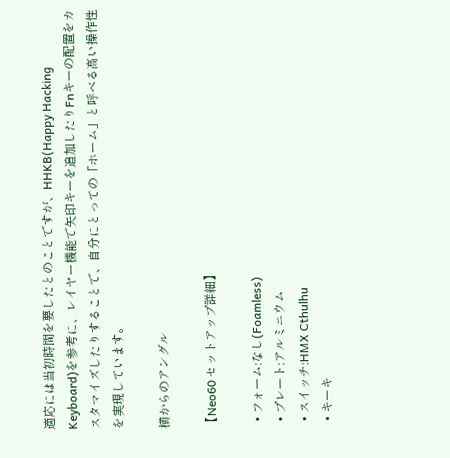適応には当初時間を要したとのことですが、HHKB(Happy Hacking Keyboard)を参考に、レイヤー機能で矢印キーを追加したりFnキーの配置をカスタマイズしたりすることで、自分にとっての「ホーム」と呼べる高い操作性を実現しています。

横からのアングル

【Neo60 セットアップ詳細】

  • フォーム:なし(Foamless)
  • プレート:アルミニウム
  • スイッチ:HMX Cthulhu
  • キーキ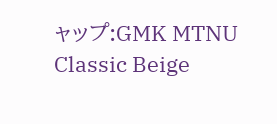ャップ:GMK MTNU Classic Beige